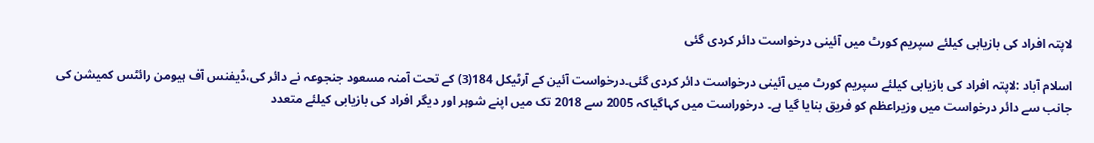لاپتہ افراد کی بازیابی کیلئے سپریم کورٹ میں آئینی درخواست دائر کردی گئی

اسلام آباد :لاپتہ افراد کی بازیابی کیلئے سپریم کورٹ میں آئینی درخواست دائر کردی گئی۔درخواست آئین کے آرٹیکل 184(3) کے تحت آمنہ مسعود جنجوعہ نے دائر کی،ڈیفنس آف ہیومن رائٹس کمیشن کی جانب سے دائر درخواست میں وزیراعظم کو فریق بنایا گیا ہے۔ درخوراست میں کہاگیاکہ 2005 سے 2018 تک میں اپنے شوہر اور دیگر افراد کی بازیابی کیلئے متعدد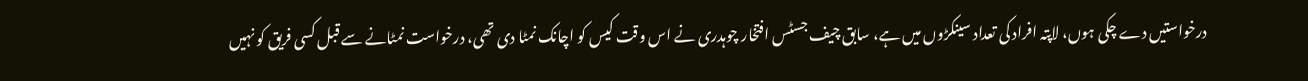درخواستیں دے چکی ہوں، لاپتہ افراد کی تعداد سینکڑوں میں ہے، سابق چیف جسٹس افتخار چوہدری نے اس وقت کیس کو اچانک نمٹا دی تھی، درخواست نمٹانے سے قبل کسی فریق کو نہیں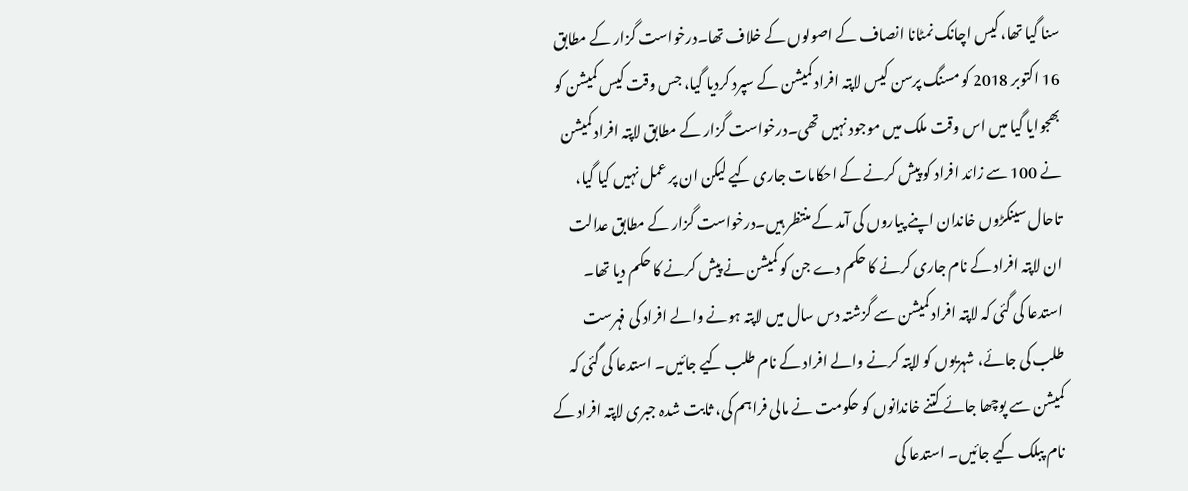سنا گیا تھا، کیس اچانک نمٹانا انصاف کے اصولوں کے خلاف تھا۔درخواست گزار کے مطابق 16 اکتوبر 2018 کو مسنگ پرسن کیس لاپتہ افراد کمیشن کے سپرد کردیا گیا، جس وقت کیس کمیشن کو بھجوایا گیا میں اس وقت ملک میں موجود نہیں تھی۔درخواست گزار کے مطابق لاپتہ افراد کمیشن نے 100 سے زائد افراد کو پیش کرنے کے احکامات جاری کیے لیکن ان پر عمل نہیں کیا گیا، تاحال سینکڑوں خاندان اپنے پیاروں کی آمد کے منتظر ہیں۔درخواست گزار کے مطابق عدالت ان لاپتہ افراد کے نام جاری کرنے کا حکم دے جن کو کمیشن نے پیش کرنے کا حکم دیا تھا۔ استدعا کی گئی کہ لاپتہ افراد کمیشن سے گزشتہ دس سال میں لاپتہ ہونے والے افراد کی فہرست طلب کی جائے، شہریوں کو لاپتہ کرنے والے افراد کے نام طلب کیے جائیں۔ استدعا کی گئی کہ کمیشن سے پوچھا جائے کتنے خاندانوں کو حکومت نے مالی فراہم کی، ثابت شدہ جبری لاپتہ افراد کے نام پبلک کیے جائیں۔ استدعا کی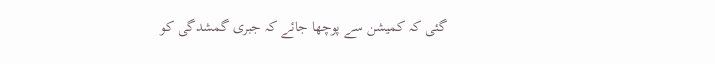گئی کہ کمیشن سے پوچھا جائے کہ جبری گمشدگی کو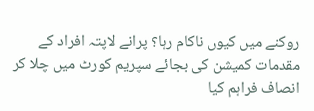روکنے میں کیوں ناکام رہا؟ پرانے لاپتہ افراد کے مقدمات کمیشن کی بجائے سپریم کورٹ میں چلا کر انصاف فراہم کیا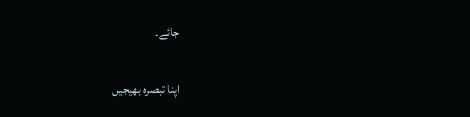جائے۔

اپنا تبصرہ بھیجیں